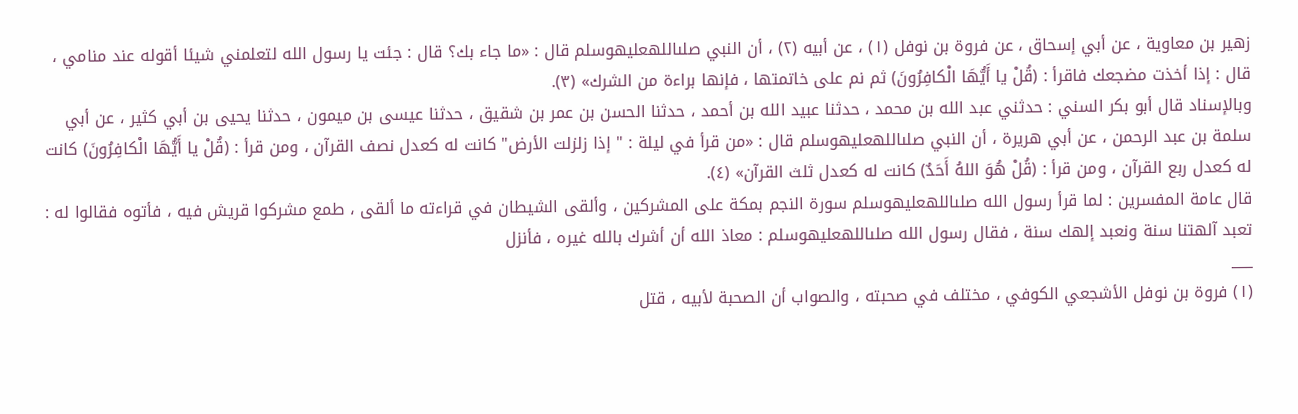زهير بن معاوية ، عن أبي إسحاق ، عن فروة بن نوفل (١) ، عن أبيه (٢) ، أن النبي صلىاللهعليهوسلم قال : «ما جاء بك؟ قال : جئت يا رسول الله لتعلمني شيئا أقوله عند منامي ، قال : إذا أخذت مضجعك فاقرأ : (قُلْ يا أَيُّهَا الْكافِرُونَ) ثم نم على خاتمتها ، فإنها براءة من الشرك» (٣).
وبالإسناد قال أبو بكر السني : حدثني عبد الله بن محمد ، حدثنا عبيد الله بن أحمد ، حدثنا الحسن بن عمر بن شقيق ، حدثنا عيسى بن ميمون ، حدثنا يحيى بن أبي كثير ، عن أبي سلمة بن عبد الرحمن ، عن أبي هريرة ، أن النبي صلىاللهعليهوسلم قال : «من قرأ في ليلة : " إذا زلزلت الأرض" كانت له كعدل نصف القرآن ، ومن قرأ : (قُلْ يا أَيُّهَا الْكافِرُونَ) كانت له كعدل ربع القرآن ، ومن قرأ : (قُلْ هُوَ اللهُ أَحَدٌ) كانت له كعدل ثلث القرآن» (٤).
قال عامة المفسرين : لما قرأ رسول الله صلىاللهعليهوسلم سورة النجم بمكة على المشركين ، وألقى الشيطان في قراءته ما ألقى ، طمع مشركوا قريش فيه ، فأتوه فقالوا له : تعبد آلهتنا سنة ونعبد إلهك سنة ، فقال رسول الله صلىاللهعليهوسلم : معاذ الله أن أشرك بالله غيره ، فأنزل
___
(١) فروة بن نوفل الأشجعي الكوفي ، مختلف في صحبته ، والصواب أن الصحبة لأبيه ، قتل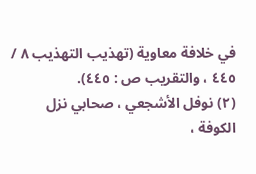في خلافة معاوية (تهذيب التهذيب ٨ / ٤٤٥ ، والتقريب ص : ٤٤٥).
(٢) نوفل الأشجعي ، صحابي نزل الكوفة ،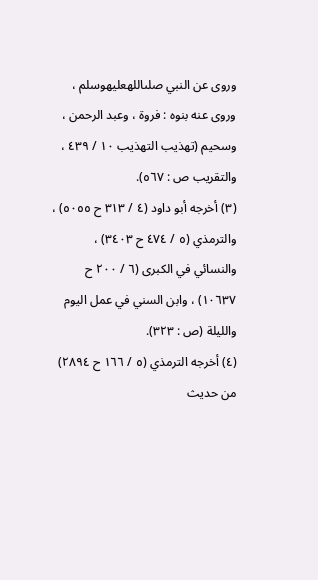وروى عن النبي صلىاللهعليهوسلم ، وروى عنه بنوه : فروة ، وعبد الرحمن ، وسحيم (تهذيب التهذيب ١٠ / ٤٣٩ ، والتقريب ص : ٥٦٧).
(٣) أخرجه أبو داود (٤ / ٣١٣ ح ٥٠٥٥) ، والترمذي (٥ / ٤٧٤ ح ٣٤٠٣) ، والنسائي في الكبرى (٦ / ٢٠٠ ح ١٠٦٣٧) ، وابن السني في عمل اليوم والليلة (ص : ٣٢٣).
(٤) أخرجه الترمذي (٥ / ١٦٦ ح ٢٨٩٤) من حديث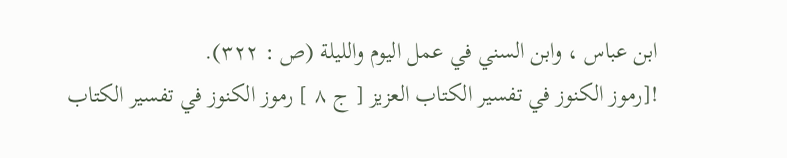ابن عباس ، وابن السني في عمل اليوم والليلة (ص : ٣٢٢).
![رموز الكنوز في تفسير الكتاب العزيز [ ج ٨ ] رموز الكنوز في تفسير الكتاب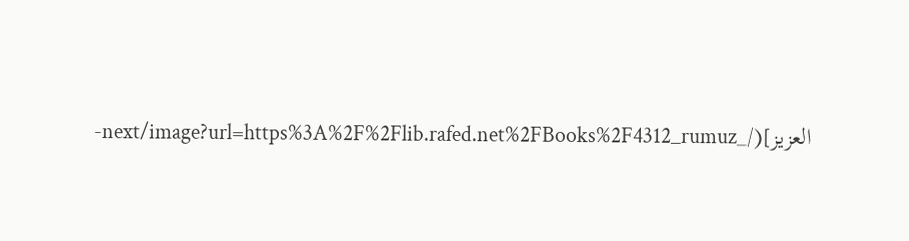العزيز](/_next/image?url=https%3A%2F%2Flib.rafed.net%2FBooks%2F4312_rumuz-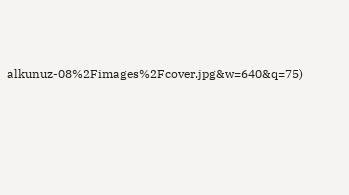alkunuz-08%2Fimages%2Fcover.jpg&w=640&q=75)